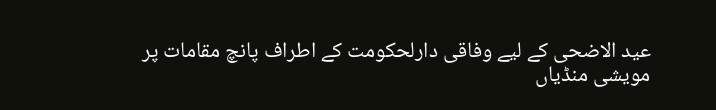عید الاضحی کے لیے وفاقی دارلحکومت کے اطراف پانچ مقامات پر مویشی منڈیاں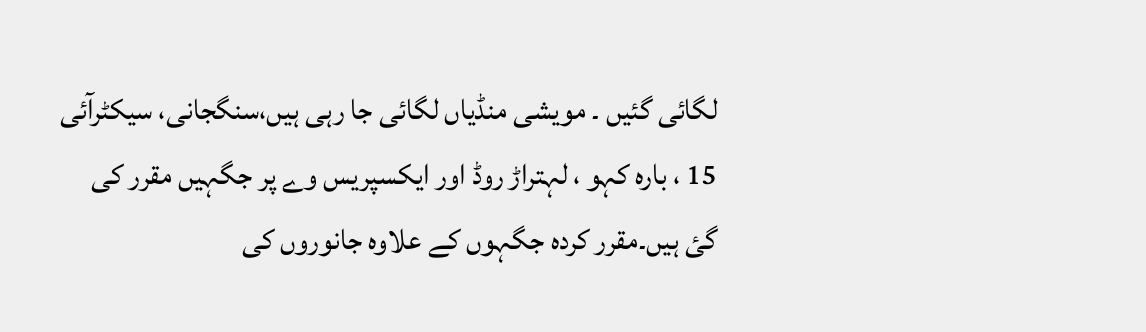لگائی گئیں ۔ مویشی منڈیاں لگائی جا رہی ہیں،سنگجانی، سیکٹرآئی 15 ، بارہ کہو ، لہتراڑ روڈ اور ایکسپریس وے پر جگہیں مقرر کی گئ ہیں۔مقرر کردہ جگہوں کے علاوہ جانوروں کی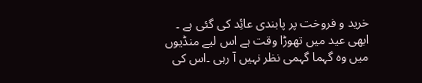خرید و فروخت پر پابندی عائِد کی گئی ہے ۔
ابھی عید میں تھوڑا وقت ہے اس لیے منڈیوں میں وہ گہما گہمی نظر نہیں آ رہی ۔اس کی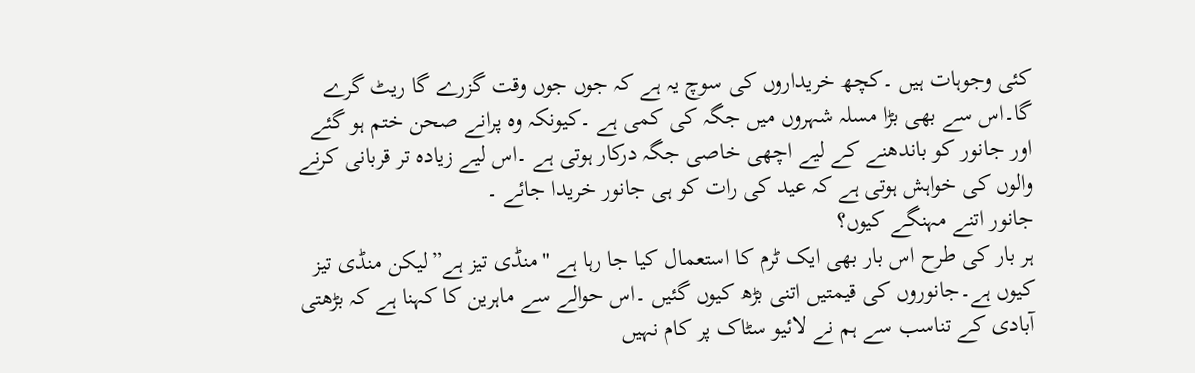کئی وجوہات ہیں ۔کچھ خریداروں کی سوچ یہ ہے کہ جوں جوں وقت گزرے گا ریٹ گرے گا۔اس سے بھی بڑا مسلہ شہروں میں جگہ کی کمی ہے ۔کیونکہ وہ پرانے صحن ختم ہو گئے اور جانور کو باندھنے کے لیے اچھی خاصی جگہ درکار ہوتی ہے ۔اس لیے زیادہ تر قربانی کرنے والوں کی خواہش ہوتی ہے کہ عید کی رات کو ہی جانور خریدا جائے ۔
جانور اتنے مہنگے کیوں؟
ہر بار کی طرح اس بار بھی ایک ٹرم کا استعمال کیا جا رہا ہے "منڈی تیز ہے”لیکن منڈی تیز کیوں ہے۔جانوروں کی قیمتیں اتنی بڑھ کیوں گئیں ۔اس حوالے سے ماہرین کا کہنا ہے کہ بڑھتی آبادی کے تناسب سے ہم نے لائیو سٹاک پر کام نہیں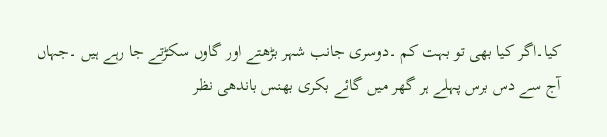کیا۔اگر کیا بھی تو بہت کم ۔دوسری جانب شہر بڑھتے اور گاوں سکڑتے جا رہے ہیں ۔جہاں آج سے دس برس پہلے ہر گھر میں گائے بکری بھنس باندھی نظر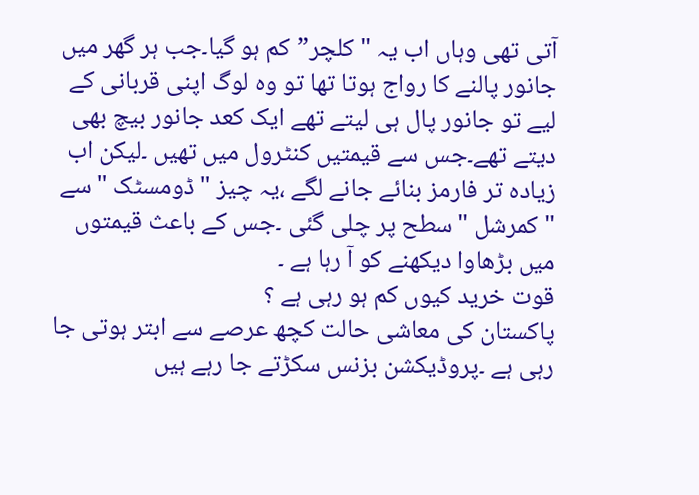آتی تھی وہاں اب یہ "کلچر”کم ہو گیا۔جب ہر گھر میں جانور پالنے کا رواج ہوتا تھا تو وہ لوگ اپنی قربانی کے لیے تو جانور پال ہی لیتے تھے ایک کعد جانور بیچ بھی دیتے تھے۔جس سے قیمتیں کنٹرول میں تھیں ۔لیکن اب زیادہ تر فارمز بنائے جانے لگے ،یہ چیز "ڈومسٹک "سے "کمرشل "سطح پر چلی گئی ۔جس کے باعث قیمتوں میں بڑھاوا دیکھنے کو آ رہا ہے ۔
قوت خرید کیوں کم ہو رہی ہے ؟
پاکستان کی معاشی حالت کچھ عرصے سے ابتر ہوتی جا رہی ہے ۔پروڈیکشن بزنس سکڑتے جا رہے ہیں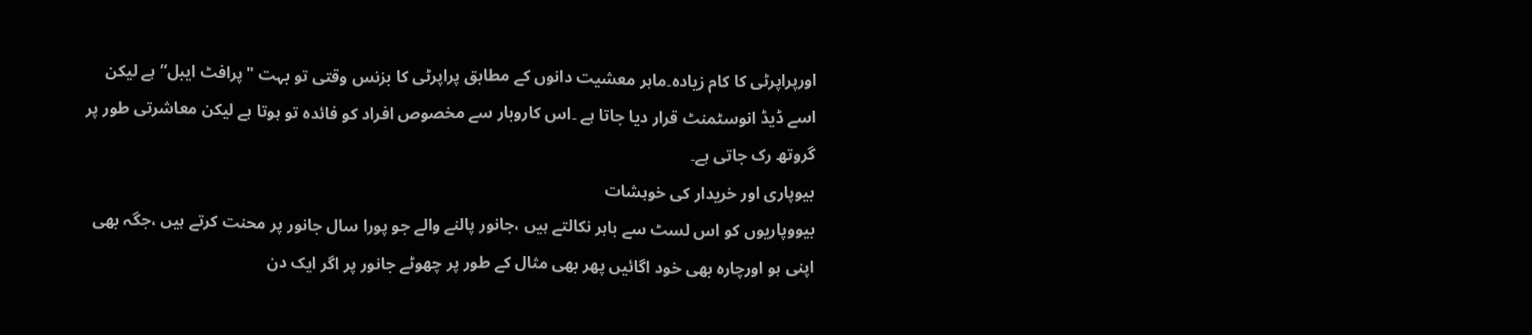اورپراپرٹی کا کام زیادہ۔ماہر معشیت دانوں کے مطابق پراپرٹی کا بزنس وقتی تو بہت "پرافٹ ایبل”ہے لیکن اسے ڈیڈ انوسٹمنٹ قرار دیا جاتا ہے ۔اس کاروبار سے مخصوص افراد کو فائدہ تو ہوتا ہے لیکن معاشرتی طور پر گروتھ رک جاتی ہے۔
بیوپاری اور خریدار کی خوہشات
بیووپاریوں کو اس لسٹ سے باہر نکالتے ہیں ،جانور پالنے والے جو پورا سال جانور پر محنت کرتے ہیں ،جگہ بھی اپنی ہو اورچارہ بھی خود اگائیں پھر بھی مثال کے طور پر چھوٹے جانور پر اگر ایک دن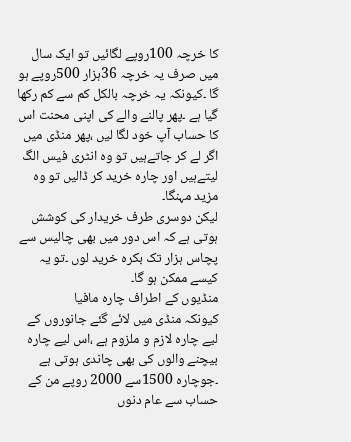کا خرچہ 100روپے لگائیں تو ایک سال میں صرف یہ خرچہ 36ہزار 500روپے ہو گا ۔کیونکہ یہ خرچہ بالکل کم سے کم رکھا گیا ہے ۔پھر پالنے والے کی اپنی محنت اس کا حساب آپ خود لگا لیں ،پھر منڈی میں اگر لے کر جاتےہیں تو وہ انٹری فیس الگ لیتےہیں اور چارہ خرید کر ڈالیں تو وہ مزید مہنگا۔
لیکن دوسری طرف خریدار کی کوشش ہوتی ہے کہ اس دور میں بھی چالیس سے پچاس ہزار تک بکرہ خرید لوں ۔تو یہ کیسے ممکن ہو گا۔
منڈیوں کے اطراف چارہ مافیا
کیونکہ منڈی میں لائے گئے جانوروں کے لیے چارہ لازم و ملزوم ہے ،اس لیے چارہ بیچنے والوں کی بھی چاندی ہوتی ہے ۔جوچارہ 1500سے 2000 روپے من کے حساب سے عام دنوں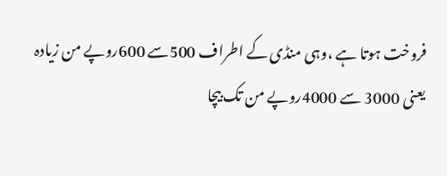فروخت ہوتا ہے ،وہی منڈی کے اطراف 500سے 600روپے من زیادہ یعنی 3000 سے 4000روپے من تک بیچا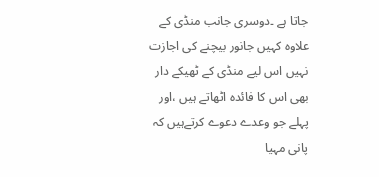جاتا ہے ۔دوسری جانب منڈی کے علاوہ کہیں جانور بیچنے کی اجازت نہیں اس لیے منڈی کے ٹھیکے دار بھی اس کا فائدہ اٹھاتے ہیں ،اور پہلے جو وعدے دعوے کرتےہیں کہ پانی مہیا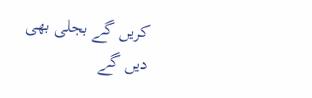کریں گے بجلی بھی دیں گے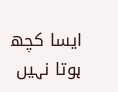ایسا کچھ ہوتا نہیں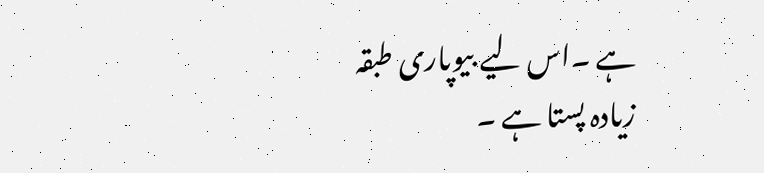ہے ۔اس لیے بیوپاری طبقہ زیادہ پستا ہے ۔